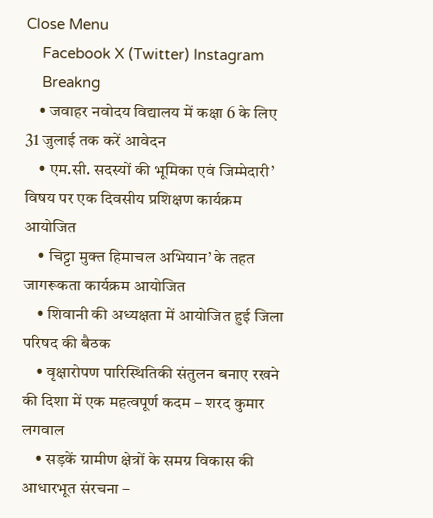Close Menu
    Facebook X (Twitter) Instagram
    Breakng
    • जवाहर नवोदय विद्यालय में कक्षा 6 के लिए 31 जुलाई तक करें आवेदन
    • एम.सी. सदस्यों की भूमिका एवं जिम्मेदारी’ विषय पर एक दिवसीय प्रशिक्षण कार्यक्रम आयोजित
    • चिट्टा मुक्त हिमाचल अभियान’ के तहत जागरूकता कार्यक्रम आयोजित
    • शिवानी की अध्यक्षता में आयोजित हुई जिला परिषद की बैठक
    • वृक्षारोपण पारिस्थितिकी संतुलन बनाए रखने की दिशा में एक महत्वपूर्ण कदम – शरद कुमार लगवाल
    • सड़कें ग्रामीण क्षेत्रों के समग्र विकास की आधारभूत संरचना –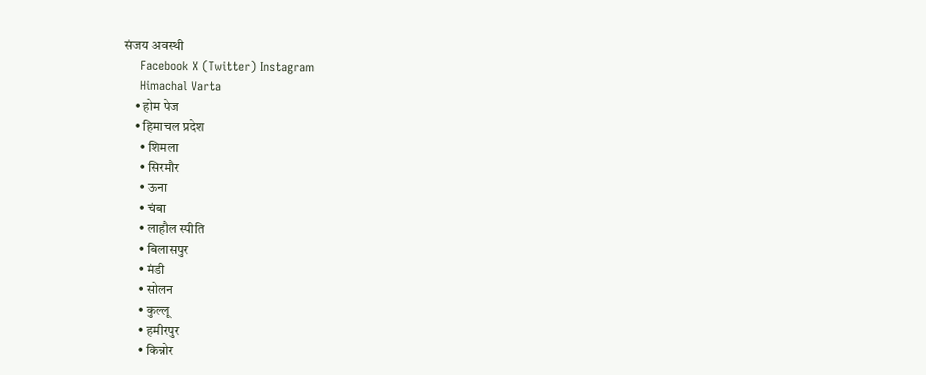संजय अवस्थी
    Facebook X (Twitter) Instagram
    Himachal Varta
    • होम पेज
    • हिमाचल प्रदेश
      • शिमला
      • सिरमौर
      • ऊना
      • चंबा
      • लाहौल स्पीति
      • बिलासपुर
      • मंडी
      • सोलन
      • कुल्लू
      • हमीरपुर
      • किन्नोर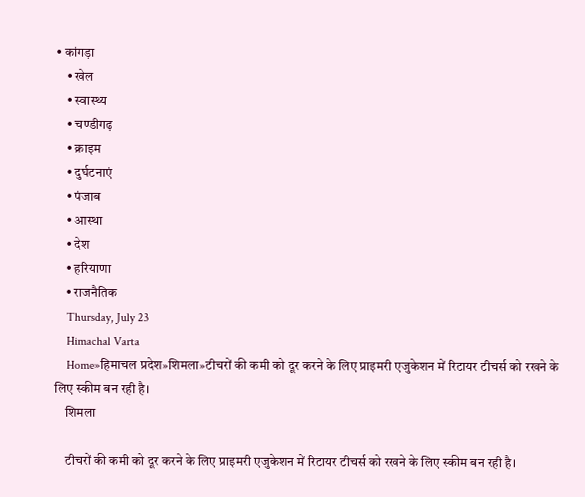• कांगड़ा
    • खेल
    • स्वास्थ्य
    • चण्डीगढ़
    • क्राइम
    • दुर्घटनाएं
    • पंजाब
    • आस्था
    • देश
    • हरियाणा
    • राजनैतिक
    Thursday, July 23
    Himachal Varta
    Home»हिमाचल प्रदेश»शिमला»टीचरों की कमी को दूर करने के लिए प्राइमरी एजुकेशन में रिटायर टीचर्स को रखने के लिए स्कीम बन रही है।
    शिमला

    टीचरों की कमी को दूर करने के लिए प्राइमरी एजुकेशन में रिटायर टीचर्स को रखने के लिए स्कीम बन रही है।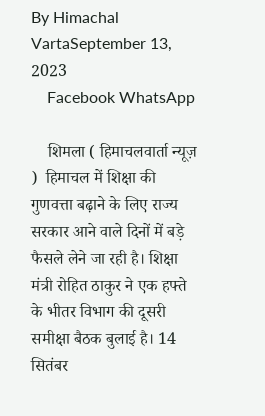By Himachal VartaSeptember 13, 2023
    Facebook WhatsApp

    शिमला ( हिमाचलवार्ता न्यूज़ )  हिमाचल में शिक्षा की गुणवत्ता बढ़ाने के लिए राज्य सरकार आने वाले दिनों में बड़े फैसले लेने जा रही है। शिक्षा मंत्री रोहित ठाकुर ने एक हफ्ते के भीतर विभाग की दूसरी समीक्षा बैठक बुलाई है। 14 सितंबर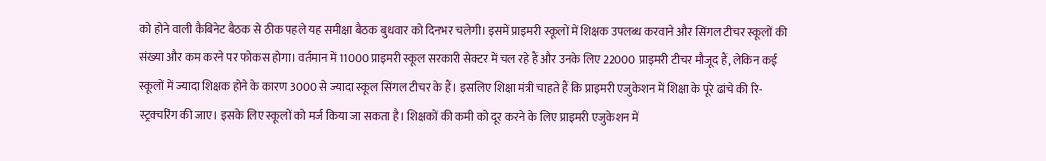को होने वाली कैबिनेट बैठक से ठीक पहले यह समीक्षा बैठक बुधवार को दिनभर चलेगी। इसमें प्राइमरी स्कूलों में शिक्षक उपलब्ध करवाने और सिंगल टीचर स्कूलों की संख्या और कम करने पर फोकस होगा। वर्तमान में 11000 प्राइमरी स्कूल सरकारी सेक्टर में चल रहे हैं और उनके लिए 22000 प्राइमरी टीचर मौजूद हैं, लेकिन कई स्कूलों में ज्यादा शिक्षक होने के कारण 3000 से ज्यादा स्कूल सिंगल टीचर के हैं। इसलिए शिक्षा मंत्री चाहते हैं कि प्राइमरी एजुकेशन में शिक्षा के पूरे ढांचे की रि-स्ट्रक्चरिंग की जाए। इसके लिए स्कूलों को मर्ज किया जा सकता है। शिक्षकों की कमी को दूर करने के लिए प्राइमरी एजुकेशन में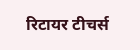रिटायर टीचर्स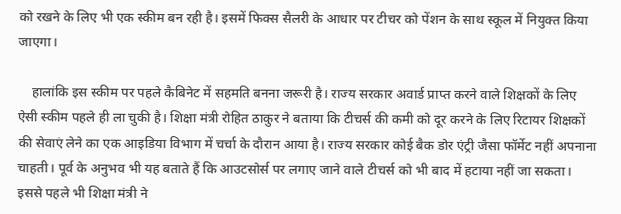को रखने के लिए भी एक स्कीम बन रही है। इसमें फिक्स सैलरी के आधार पर टीचर को पेंशन के साथ स्कूल में नियुक्त किया जाएगा।

    हालांकि इस स्कीम पर पहले कैबिनेट में सहमति बनना जरूरी है। राज्य सरकार अवार्ड प्राप्त करने वाले शिक्षकों के लिए ऐसी स्कीम पहले ही ला चुकी है। शिक्षा मंत्री रोहित ठाकुर ने बताया कि टीचर्स की कमी को दूर करने के लिए रिटायर शिक्षकों की सेवाएं लेने का एक आइडिया विभाग में चर्चा के दौरान आया है। राज्य सरकार कोई बैक डोर एंट्री जैसा फॉर्मेट नहीं अपनाना चाहती। पूर्व के अनुभव भी यह बताते हैं कि आउटसोर्स पर लगाए जाने वाले टीचर्स को भी बाद में हटाया नहीं जा सकता। इससे पहले भी शिक्षा मंत्री ने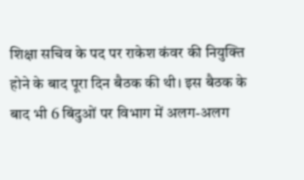शिक्षा सचिव के पद पर राकेश कंवर की नियुक्ति होने के बाद पूरा दिन बैठक की थी। इस बैठक के बाद भी 6 बिंदुओं पर विभाग में अलग-अलग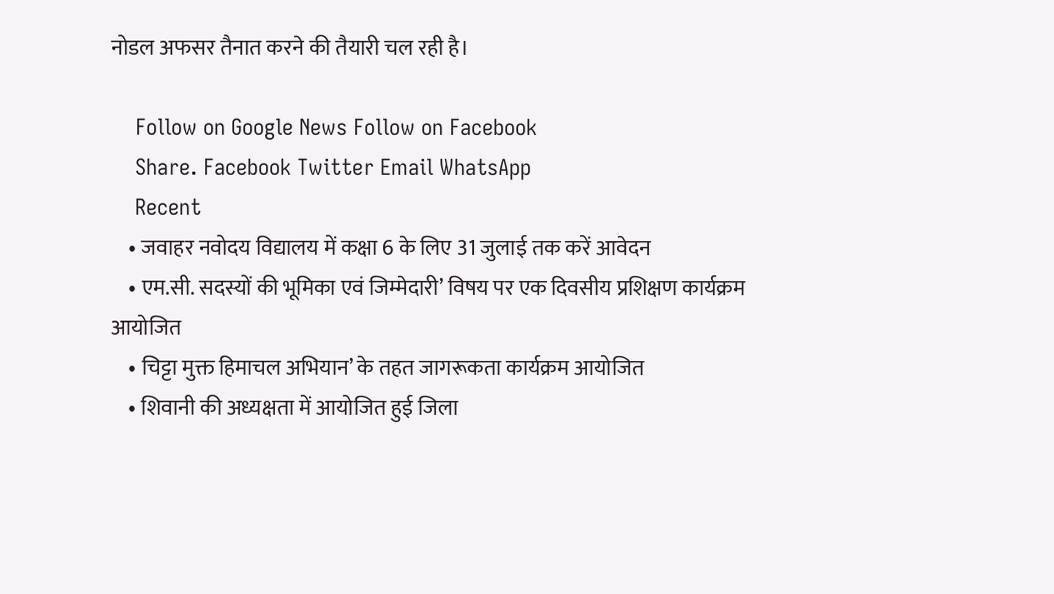नोडल अफसर तैनात करने की तैयारी चल रही है।

    Follow on Google News Follow on Facebook
    Share. Facebook Twitter Email WhatsApp
    Recent
    • जवाहर नवोदय विद्यालय में कक्षा 6 के लिए 31 जुलाई तक करें आवेदन
    • एम.सी. सदस्यों की भूमिका एवं जिम्मेदारी’ विषय पर एक दिवसीय प्रशिक्षण कार्यक्रम आयोजित
    • चिट्टा मुक्त हिमाचल अभियान’ के तहत जागरूकता कार्यक्रम आयोजित
    • शिवानी की अध्यक्षता में आयोजित हुई जिला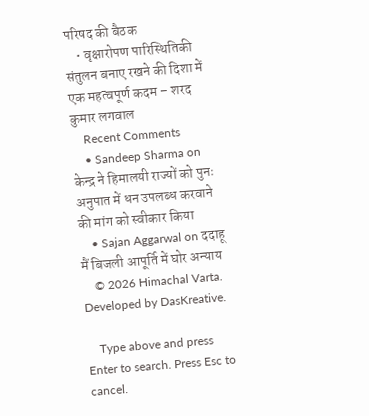परिषद की बैठक
    • वृक्षारोपण पारिस्थितिकी संतुलन बनाए रखने की दिशा में एक महत्वपूर्ण कदम – शरद कुमार लगवाल
    Recent Comments
    • Sandeep Sharma on केन्द्र ने हिमालयी राज्यों को पुनः अनुपात में धन उपलब्ध करवाने की मांग को स्वीकार किया
    • Sajan Aggarwal on ददाहू मैं बिजली आपूर्ति में घोर अन्याय
    © 2026 Himachal Varta. Developed by DasKreative.

    Type above and press Enter to search. Press Esc to cancel.